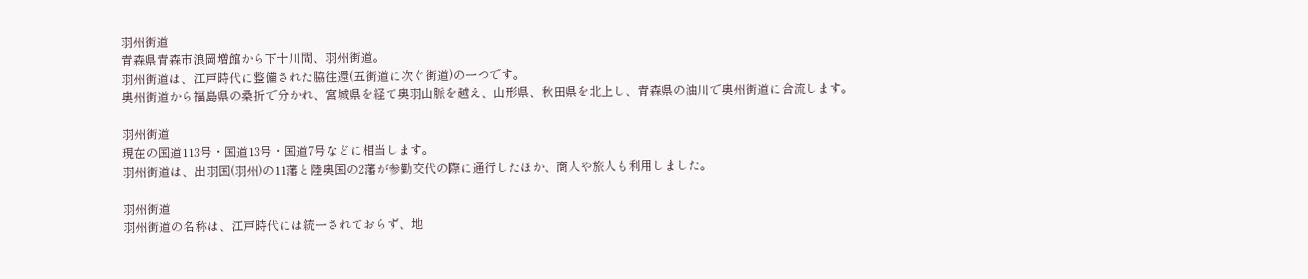羽州街道
青森県青森市浪岡増館から下十川間、羽州街道。
羽州街道は、江戸時代に整備された脇往還(五街道に次ぐ街道)の一つです。
奥州街道から福島県の桑折で分かれ、宮城県を経て奥羽山脈を越え、山形県、秋田県を北上し、青森県の油川で奥州街道に合流します。

羽州街道
現在の国道113号・国道13号・国道7号などに相当します。
羽州街道は、出羽国(羽州)の11藩と陸奥国の2藩が参勤交代の際に通行したほか、商人や旅人も利用しました。

羽州街道
羽州街道の名称は、江戸時代には統一されておらず、地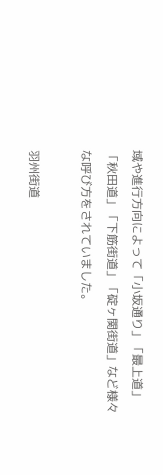域や進行方向によって「小坂通り」「最上道」「秋田道」「下筋街道」「碇ヶ関街道」など様々な呼び方をされていました。

羽州街道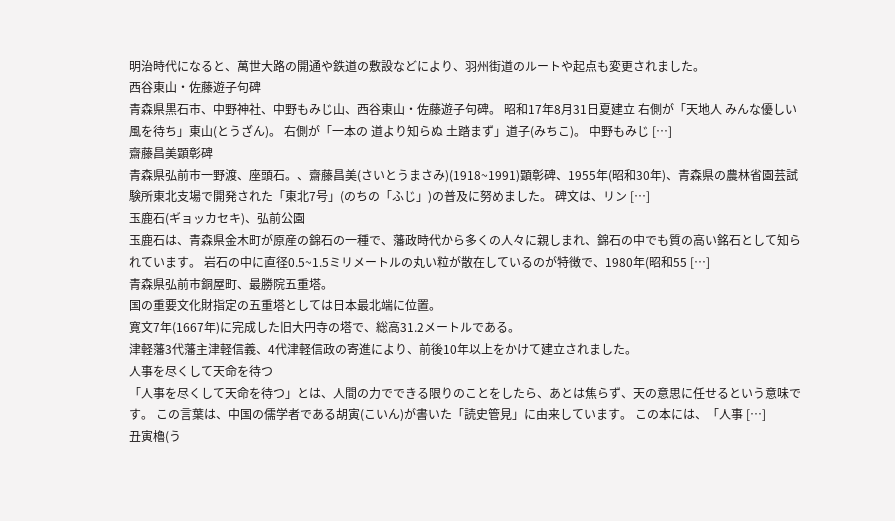明治時代になると、萬世大路の開通や鉄道の敷設などにより、羽州街道のルートや起点も変更されました。
西谷東山・佐藤遊子句碑
青森県黒石市、中野神社、中野もみじ山、西谷東山・佐藤遊子句碑。 昭和17年8月31日夏建立 右側が「天地人 みんな優しい 風を待ち」東山(とうざん)。 右側が「一本の 道より知らぬ 土踏まず」道子(みちこ)。 中野もみじ […]
齋藤昌美顕彰碑
青森県弘前市一野渡、座頭石。、齋藤昌美(さいとうまさみ)(1918~1991)顕彰碑、1955年(昭和30年)、青森県の農林省園芸試験所東北支場で開発された「東北7号」(のちの「ふじ」)の普及に努めました。 碑文は、リン […]
玉鹿石(ギョッカセキ)、弘前公園
玉鹿石は、青森県金木町が原産の錦石の一種で、藩政時代から多くの人々に親しまれ、錦石の中でも質の高い銘石として知られています。 岩石の中に直径0.5~1.5ミリメートルの丸い粒が散在しているのが特徴で、1980年(昭和55 […]
青森県弘前市銅屋町、最勝院五重塔。
国の重要文化財指定の五重塔としては日本最北端に位置。
寛文7年(1667年)に完成した旧大円寺の塔で、総高31.2メートルである。
津軽藩3代藩主津軽信義、4代津軽信政の寄進により、前後10年以上をかけて建立されました。
人事を尽くして天命を待つ
「人事を尽くして天命を待つ」とは、人間の力でできる限りのことをしたら、あとは焦らず、天の意思に任せるという意味です。 この言葉は、中国の儒学者である胡寅(こいん)が書いた「読史管見」に由来しています。 この本には、「人事 […]
丑寅櫓(う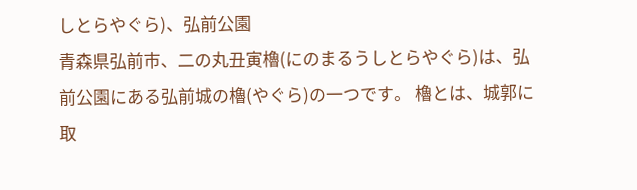しとらやぐら)、弘前公園
青森県弘前市、二の丸丑寅櫓(にのまるうしとらやぐら)は、弘前公園にある弘前城の櫓(やぐら)の一つです。 櫓とは、城郭に取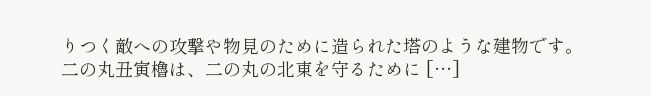りつく敵への攻撃や物見のために造られた塔のような建物です。 二の丸丑寅櫓は、二の丸の北東を守るために […]